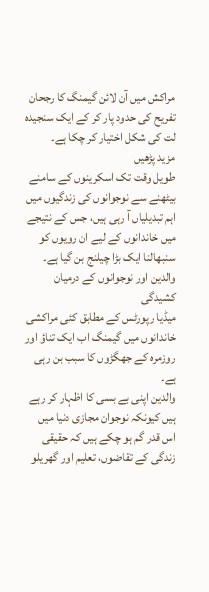مراکش میں آن لائن گیمنگ کا رجحان تفریح کی حدود پار کر کے ایک سنجیدہ لت کی شکل اختیار کر چکا ہے۔
مزید پڑھیں
طویل وقت تک اسکرینوں کے سامنے بیٹھنے سے نوجوانوں کی زندگیوں میں اہم تبدیلیاں آ رہی ہیں، جس کے نتیجے میں خاندانوں کے لیے ان رویوں کو سنبھالنا ایک بڑا چیلنج بن گیا ہے۔
والدین اور نوجوانوں کے درمیان کشیدگی
میڈیا رپورٹس کے مطابق کئی مراکشی خاندانوں میں گیمنگ اب ایک تناؤ اور روزمرہ کے جھگڑوں کا سبب بن رہی ہے۔
والدین اپنی بے بسی کا اظہار کر رہے ہیں کیونکہ نوجوان مجازی دنیا میں اس قدر گم ہو چکے ہیں کہ حقیقی زندگی کے تقاضوں، تعلیم اور گھریلو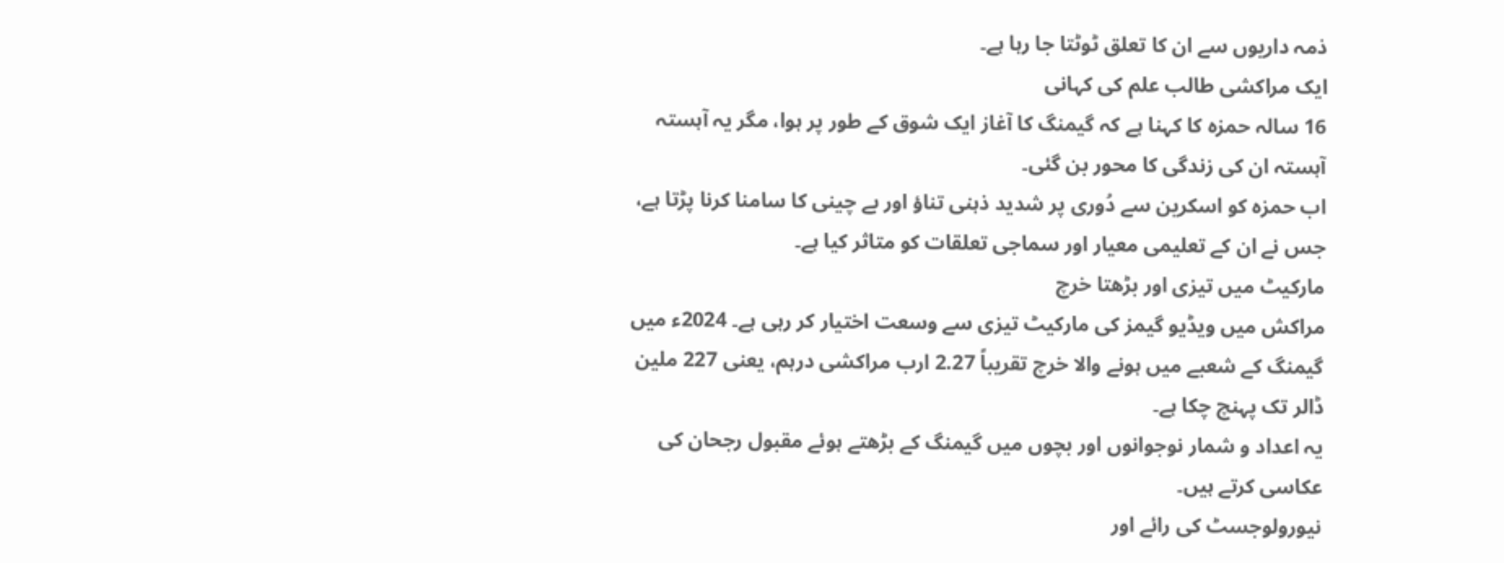ذمہ داریوں سے ان کا تعلق ٹوٹتا جا رہا ہے۔
ایک مراکشی طالب علم کی کہانی
16 سالہ حمزہ کا کہنا ہے کہ گیمنگ کا آغاز ایک شوق کے طور پر ہوا، مگر یہ آہستہ آہستہ ان کی زندگی کا محور بن گئی۔
اب حمزہ کو اسکرین سے دُوری پر شدید ذہنی تناؤ اور بے چینی کا سامنا کرنا پڑتا ہے، جس نے ان کے تعلیمی معیار اور سماجی تعلقات کو متاثر کیا ہے۔
مارکیٹ میں تیزی اور بڑھتا خرچ
مراکش میں ویڈیو گیمز کی مارکیٹ تیزی سے وسعت اختیار کر رہی ہے۔ 2024ء میں گیمنگ کے شعبے میں ہونے والا خرچ تقریباً 2.27 ارب مراکشی درہم، یعنی 227 ملین ڈالر تک پہنچ چکا ہے۔
یہ اعداد و شمار نوجوانوں اور بچوں میں گیمنگ کے بڑھتے ہوئے مقبول رجحان کی عکاسی کرتے ہیں۔
نیورولوجسٹ کی رائے اور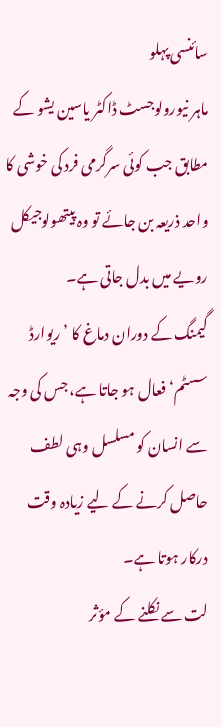سائنسی پہلو
ماہر نیورولوجسٹ ڈاکٹر یاسین یشو کے مطابق جب کوئی سرگرمی فرد کی خوشی کا واحد ذریعہ بن جائے تو وہ پیتھولوجیکل رویے میں بدل جاتی ہے۔
گیمنگ کے دوران دماغ کا ’ریوارڈ سسٹم‘ فعال ہو جاتا ہے، جس کی وجہ سے انسان کو مسلسل وہی لطف حاصل کرنے کے لیے زیادہ وقت درکار ہوتا ہے۔
لت سے نکلنے کے مؤثر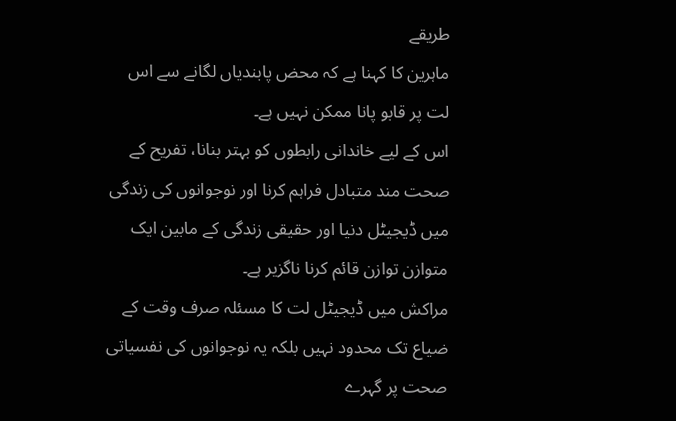طریقے
ماہرین کا کہنا ہے کہ محض پابندیاں لگانے سے اس لت پر قابو پانا ممکن نہیں ہے۔
اس کے لیے خاندانی رابطوں کو بہتر بنانا، تفریح کے صحت مند متبادل فراہم کرنا اور نوجوانوں کی زندگی میں ڈیجیٹل دنیا اور حقیقی زندگی کے مابین ایک متوازن توازن قائم کرنا ناگزیر ہے۔
مراکش میں ڈیجیٹل لت کا مسئلہ صرف وقت کے ضیاع تک محدود نہیں بلکہ یہ نوجوانوں کی نفسیاتی صحت پر گہرے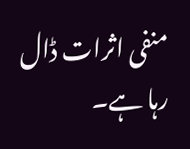منفی اثرات ڈال رہا ہے۔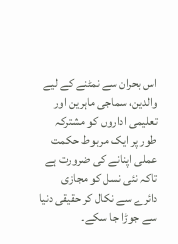اس بحران سے نمٹنے کے لیے والدین، سماجی ماہرین اور تعلیمی اداروں کو مشترکہ طور پر ایک مربوط حکمت عملی اپنانے کی ضرورت ہے تاکہ نئی نسل کو مجازی دائرے سے نکال کر حقیقی دنیا سے جوڑا جا سکے۔